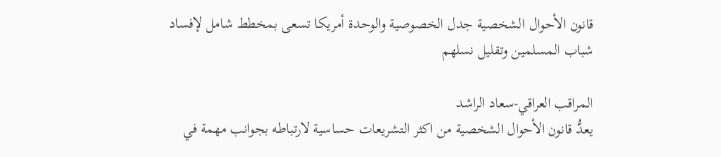قانون الأحوال الشخصية جدل الخصوصية والوحدة أمريكا تسعى بمخطط شامل لإفساد شباب المسلمين وتقليل نسلهم

المراقب العراقي-سعاد الراشد
يعدُّ قانون الأحوال الشخصية من اكثر التشريعات حساسية لارتباطه بجوانب مهمة في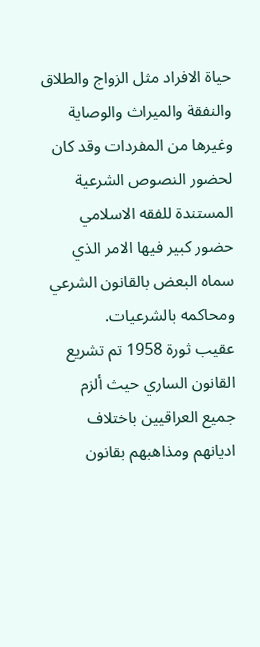حياة الافراد مثل الزواج والطلاق والنفقة والميراث والوصاية وغيرها من المفردات وقد كان لحضور النصوص الشرعية المستندة للفقه الاسلامي حضور كبير فيها الامر الذي سماه البعض بالقانون الشرعي ومحاكمه بالشرعيات.
عقيب ثورة 1958 تم تشريع القانون الساري حيث ألزم جميع العراقيين باختلاف اديانهم ومذاهبهم بقانون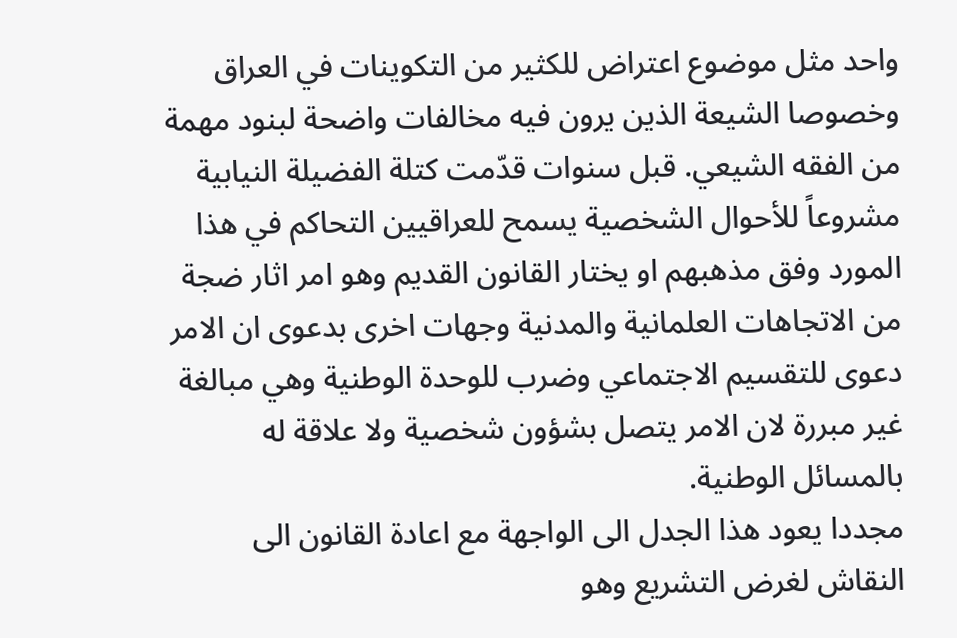واحد مثل موضوع اعتراض للكثير من التكوينات في العراق وخصوصا الشيعة الذين يرون فيه مخالفات واضحة لبنود مهمة من الفقه الشيعي. قبل سنوات قدّمت كتلة الفضيلة النيابية مشروعاً للأحوال الشخصية يسمح للعراقيين التحاكم في هذا المورد وفق مذهبهم او يختار القانون القديم وهو امر اثار ضجة من الاتجاهات العلمانية والمدنية وجهات اخرى بدعوى ان الامر دعوى للتقسيم الاجتماعي وضرب للوحدة الوطنية وهي مبالغة غير مبررة لان الامر يتصل بشؤون شخصية ولا علاقة له بالمسائل الوطنية.
مجددا يعود هذا الجدل الى الواجهة مع اعادة القانون الى النقاش لغرض التشريع وهو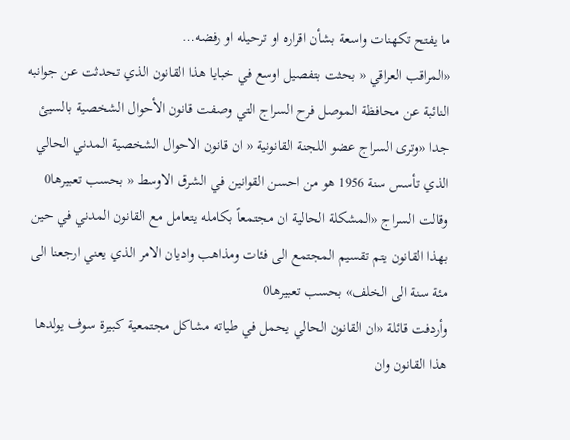ما يفتح تكهنات واسعة بشأن اقراره او ترحيله او رفضه…
«المراقب العراقي « بحثت بتفصيل اوسع في خبايا هذا القانون الذي تحدثت عن جوانبه النائبة عن محافظة الموصل فرح السراج التي وصفت قانون الأحوال الشخصية بالسيئ جدا «وترى السراج عضو اللجنة القانونية « ان قانون الاحوال الشخصية المدني الحالي الذي تأسس سنة 1956 هو من احسن القوانين في الشرق الاوسط « بحسب تعبيرها0
وقالت السراج «المشكلة الحالية ان مجتمعاً بكامله يتعامل مع القانون المدني في حين بهذا القانون يتم تقسيم المجتمع الى فئات ومذاهب واديان الامر الذي يعني ارجعنا الى مئة سنة الى الخلف» بحسب تعبيرها0
وأردفت قائلة «ان القانون الحالي يحمل في طياته مشاكل مجتمعية كبيرة سوف يولدها هذا القانون وان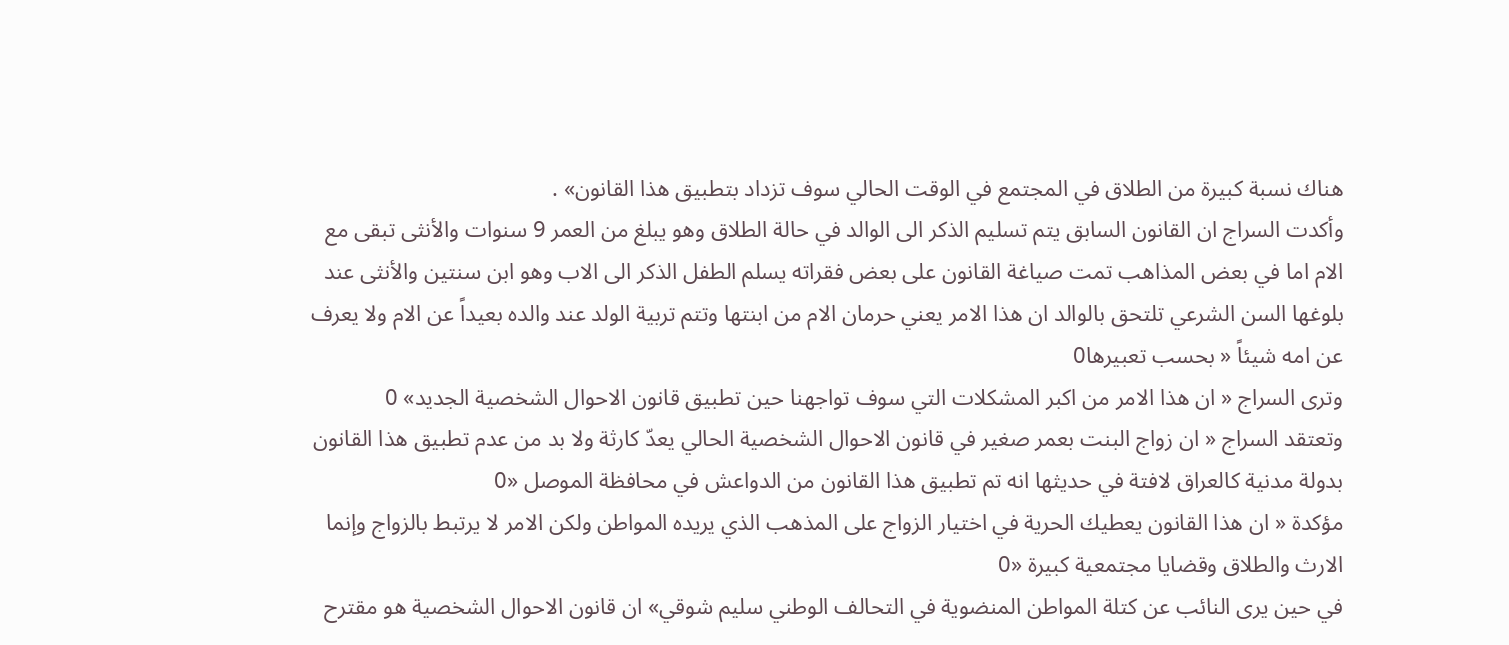هناك نسبة كبيرة من الطلاق في المجتمع في الوقت الحالي سوف تزداد بتطبيق هذا القانون» .
وأكدت السراج ان القانون السابق يتم تسليم الذكر الى الوالد في حالة الطلاق وهو يبلغ من العمر 9 سنوات والأنثى تبقى مع الام اما في بعض المذاهب تمت صياغة القانون على بعض فقراته يسلم الطفل الذكر الى الاب وهو ابن سنتين والأنثى عند بلوغها السن الشرعي تلتحق بالوالد ان هذا الامر يعني حرمان الام من ابنتها وتتم تربية الولد عند والده بعيداً عن الام ولا يعرف عن امه شيئاً « بحسب تعبيرها0
وترى السراج « ان هذا الامر من اكبر المشكلات التي سوف تواجهنا حين تطبيق قانون الاحوال الشخصية الجديد» 0
وتعتقد السراج « ان زواج البنت بعمر صغير في قانون الاحوال الشخصية الحالي يعدّ كارثة ولا بد من عدم تطبيق هذا القانون بدولة مدنية كالعراق لافتة في حديثها انه تم تطبيق هذا القانون من الدواعش في محافظة الموصل «0
مؤكدة « ان هذا القانون يعطيك الحرية في اختيار الزواج على المذهب الذي يريده المواطن ولكن الامر لا يرتبط بالزواج وإنما الارث والطلاق وقضايا مجتمعية كبيرة «0
في حين يرى النائب عن كتلة المواطن المنضوية في التحالف الوطني سليم شوقي» ان قانون الاحوال الشخصية هو مقترح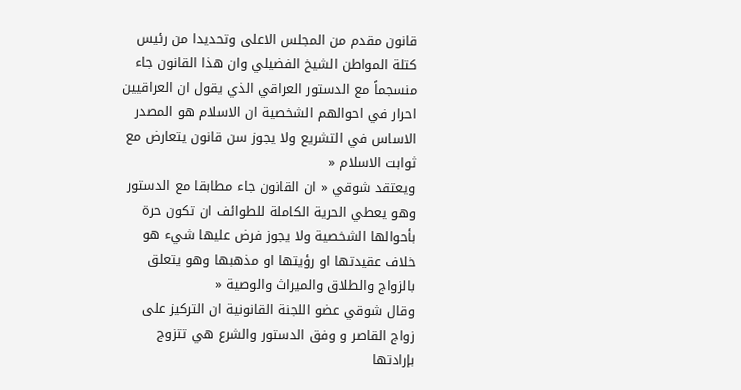قانون مقدم من المجلس الاعلى وتحديدا من رئيس كتلة المواطن الشيخ الفضيلي وان هذا القانون جاء منسجماً مع الدستور العراقي الذي يقول ان العراقيين احرار في احوالهم الشخصية ان الاسلام هو المصدر الاساس في التشريع ولا يجوز سن قانون يتعارض مع ثوابت الاسلام «
ويعتقد شوقي « ان القانون جاء مطابقا مع الدستور وهو يعطي الحرية الكاملة للطوائف ان تكون حرة بأحوالها الشخصية ولا يجوز فرض عليها شيء هو خلاف عقيدتها او رؤيتها او مذهبها وهو يتعلق بالزواج والطلاق والميراث والوصية «
وقال شوقي عضو اللجنة القانونية ان التركيز على زواج القاصر و وفق الدستور والشرع هي تتزوج بإرادتها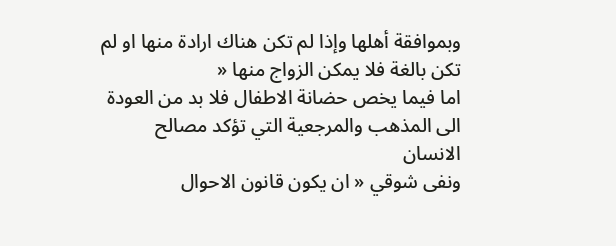وبموافقة أهلها وإذا لم تكن هناك ارادة منها او لم تكن بالغة فلا يمكن الزواج منها «
اما فيما يخص حضانة الاطفال فلا بد من العودة الى المذهب والمرجعية التي تؤكد مصالح الانسان
ونفى شوقي « ان يكون قانون الاحوال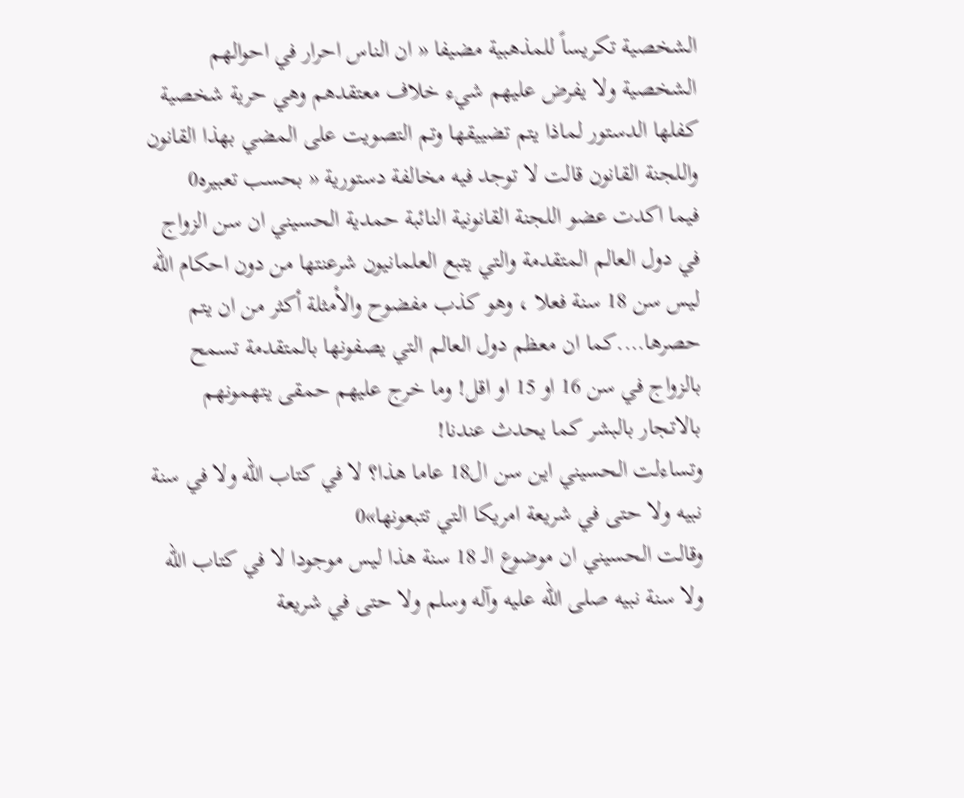الشخصية تكريساً للمذهبية مضيفا « ان الناس احرار في احوالهم الشخصية ولا يفرض عليهم شيء خلاف معتقدهم وهي حرية شخصية كفلها الدستور لماذا يتم تضييقها وتم التصويت على المضي بهذا القانون واللجنة القانون قالت لا توجد فيه مخالفة دستورية « بحسب تعبيره0
فيما اكدت عضو اللجنة القانونية النائبة حمدية الحسيني ان سن الزواج في دول العالم المتقدمة والتي يتبع العلمانيون شرعنتها من دون احكام الله ليس سن 18 سنة فعلا ، وهو كذب مفضوح والأمثلة أكثر من ان يتم حصرها….كما ان معظم دول العالم التي يصفونها بالمتقدمة تسمح بالزواج في سن 16 او 15 او اقل! وما خرج عليهم حمقى يتهمونهم بالاتجار بالبشر كما يحدث عندنا!
وتساءلت الحسيني اين سن ال18 عاما هذا؟ لا في كتاب الله ولا في سنة نبيه ولا حتى في شريعة امريكا التي تتبعونها»0
وقالت الحسيني ان موضوع الـ 18 سنة هذا ليس موجودا لا في كتاب الله ولا سنة نبيه صلى الله عليه وآله وسلم ولا حتى في شريعة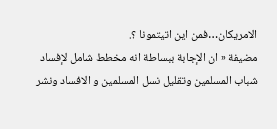الامريكان…فمن اين اتيتمونا ؟.
مضيفة « ان الإجابة ببساطة انه مخطط شامل لإفساد شباب المسلمين وتقليل نسل المسلمين و الافساد ونشر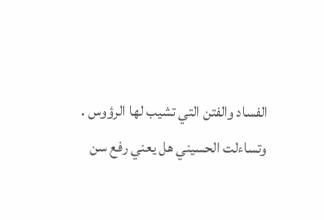الفساد والفتن التي تشيب لها الرؤوس .
وتساءلت الحسيني هل يعني رفع سن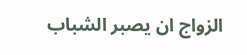الزواج ان يصبر الشباب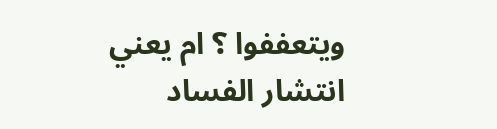ويتعففوا ؟ ام يعني انتشار الفساد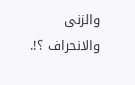والزنى والانحراف ؟!.